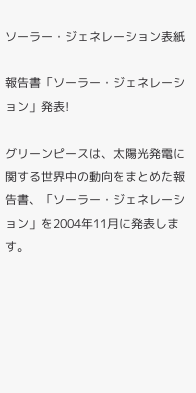ソーラー・ジェネレーション表紙

報告書「ソーラー・ジェネレーション」発表!

グリーンピースは、太陽光発電に関する世界中の動向をまとめた報告書、「ソーラー・ジェネレーション」を2004年11月に発表します。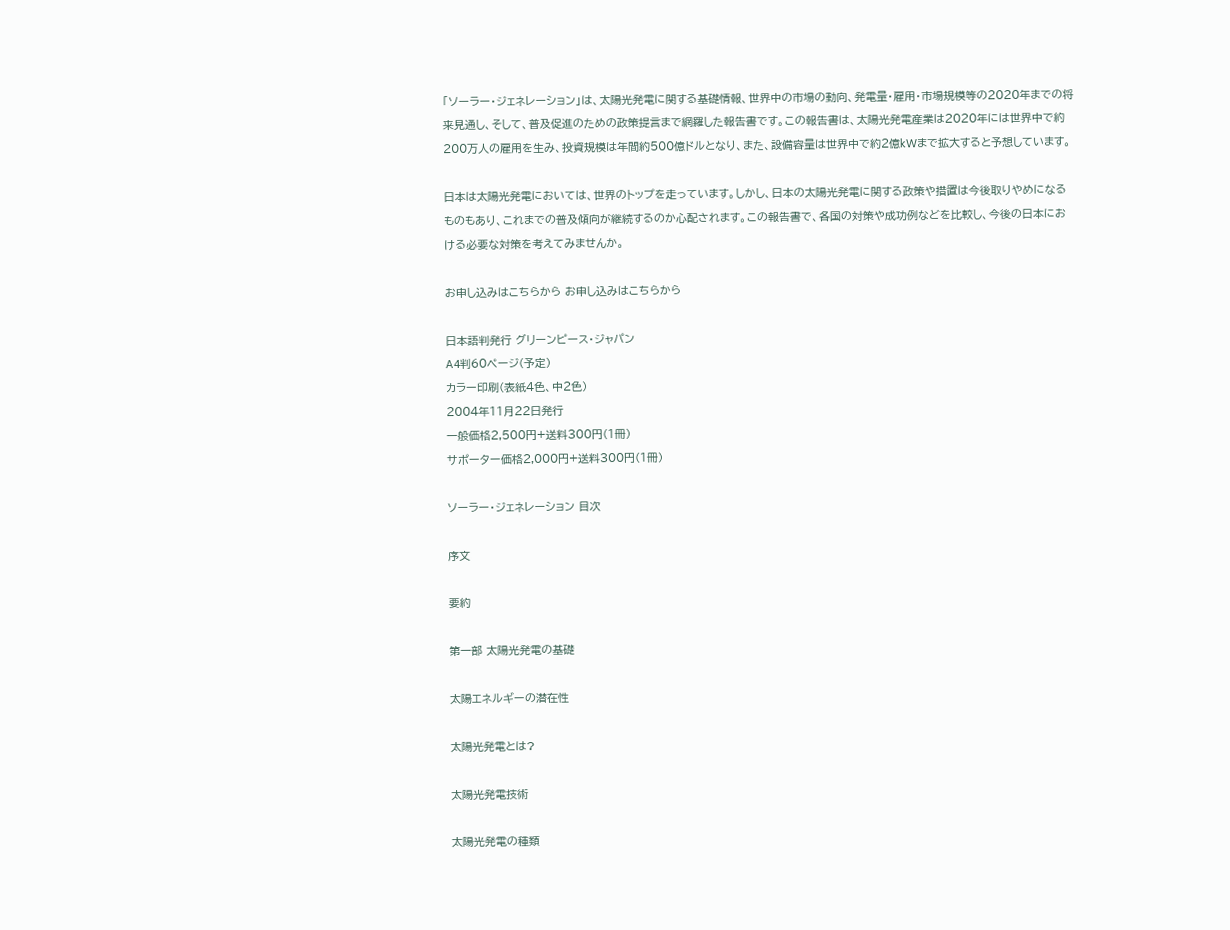「ソーラー・ジェネレーション」は、太陽光発電に関する基礎情報、世界中の市場の動向、発電量・雇用・市場規模等の2020年までの将来見通し、そして、普及促進のための政策提言まで網羅した報告書です。この報告書は、太陽光発電産業は2020年には世界中で約200万人の雇用を生み、投資規模は年間約500億ドルとなり、また、設備容量は世界中で約2億kWまで拡大すると予想しています。

日本は太陽光発電においては、世界のトップを走っています。しかし、日本の太陽光発電に関する政策や措置は今後取りやめになるものもあり、これまでの普及傾向が継続するのか心配されます。この報告書で、各国の対策や成功例などを比較し、今後の日本における必要な対策を考えてみませんか。

お申し込みはこちらから お申し込みはこちらから

日本語判発行 グリーンピース・ジャパン
A4判60ページ(予定)
カラー印刷(表紙4色、中2色)
2004年11月22日発行
一般価格2,500円+送料300円(1冊)
サポーター価格2,000円+送料300円(1冊)

ソーラー・ジェネレーション 目次

序文

要約

第一部 太陽光発電の基礎

太陽エネルギーの潜在性

太陽光発電とは?

太陽光発電技術

太陽光発電の種類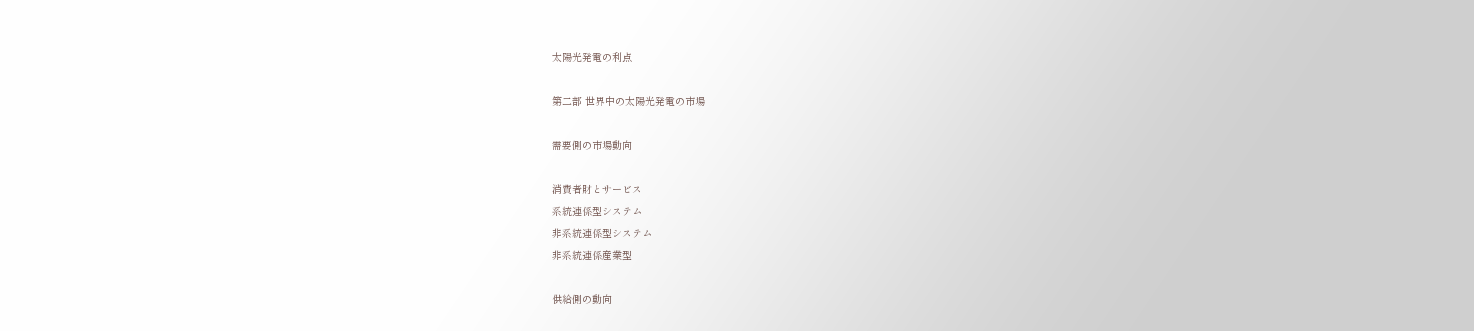太陽光発電の利点

第二部 世界中の太陽光発電の市場

需要側の市場動向

消費者財とサービス
系統連係型システム
非系統連係型システム
非系統連係産業型

供給側の動向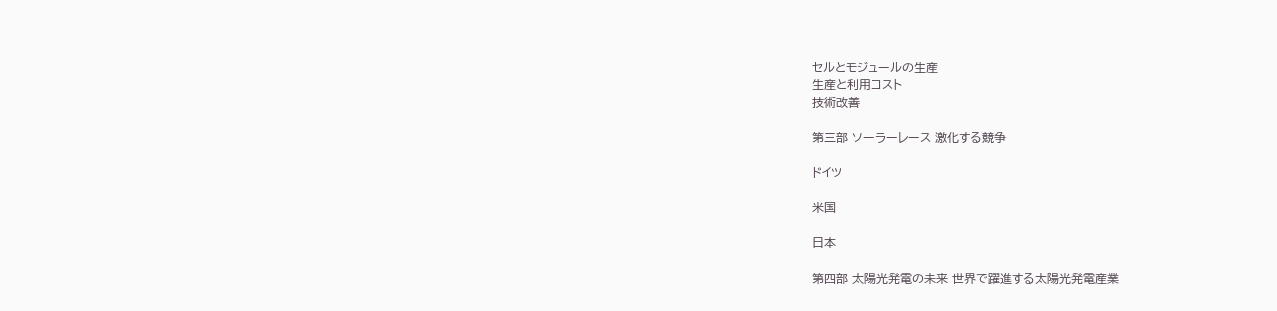セルとモジュールの生産
生産と利用コスト
技術改善

第三部 ソーラーレース 激化する競争

ドイツ

米国

日本

第四部 太陽光発電の未来 世界で躍進する太陽光発電産業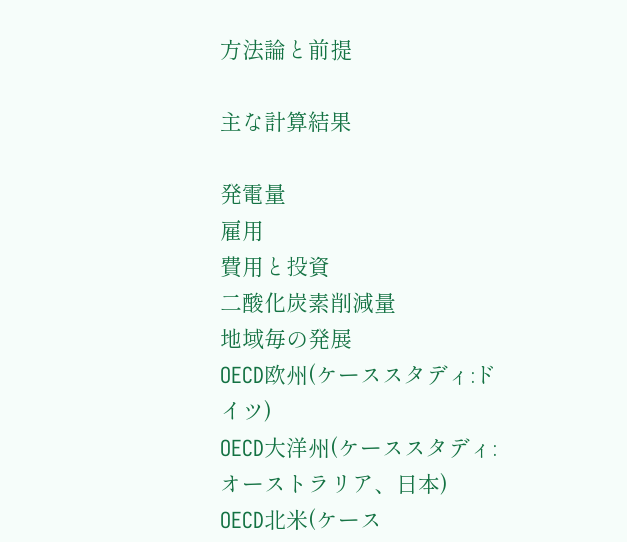方法論と前提

主な計算結果

発電量
雇用
費用と投資
二酸化炭素削減量
地域毎の発展
OECD欧州(ケーススタディ:ドイツ)
OECD大洋州(ケーススタディ:オーストラリア、日本)
OECD北米(ケース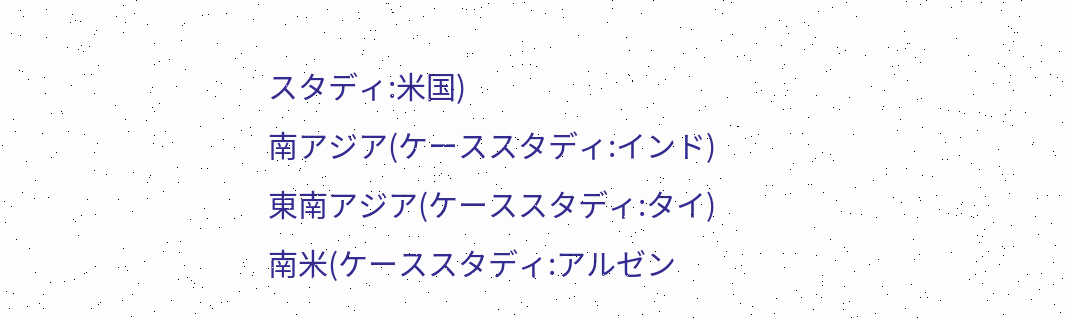スタディ:米国)
南アジア(ケーススタディ:インド)
東南アジア(ケーススタディ:タイ)
南米(ケーススタディ:アルゼン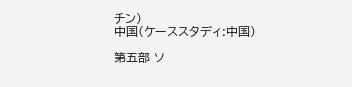チン)
中国(ケーススタディ:中国)

第五部 ソ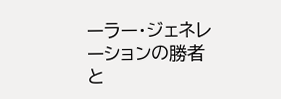ーラー・ジェネレーションの勝者と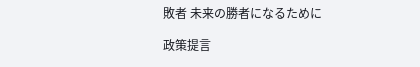敗者 未来の勝者になるために

政策提言